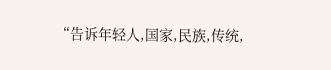“告诉年轻人,国家,民族,传统,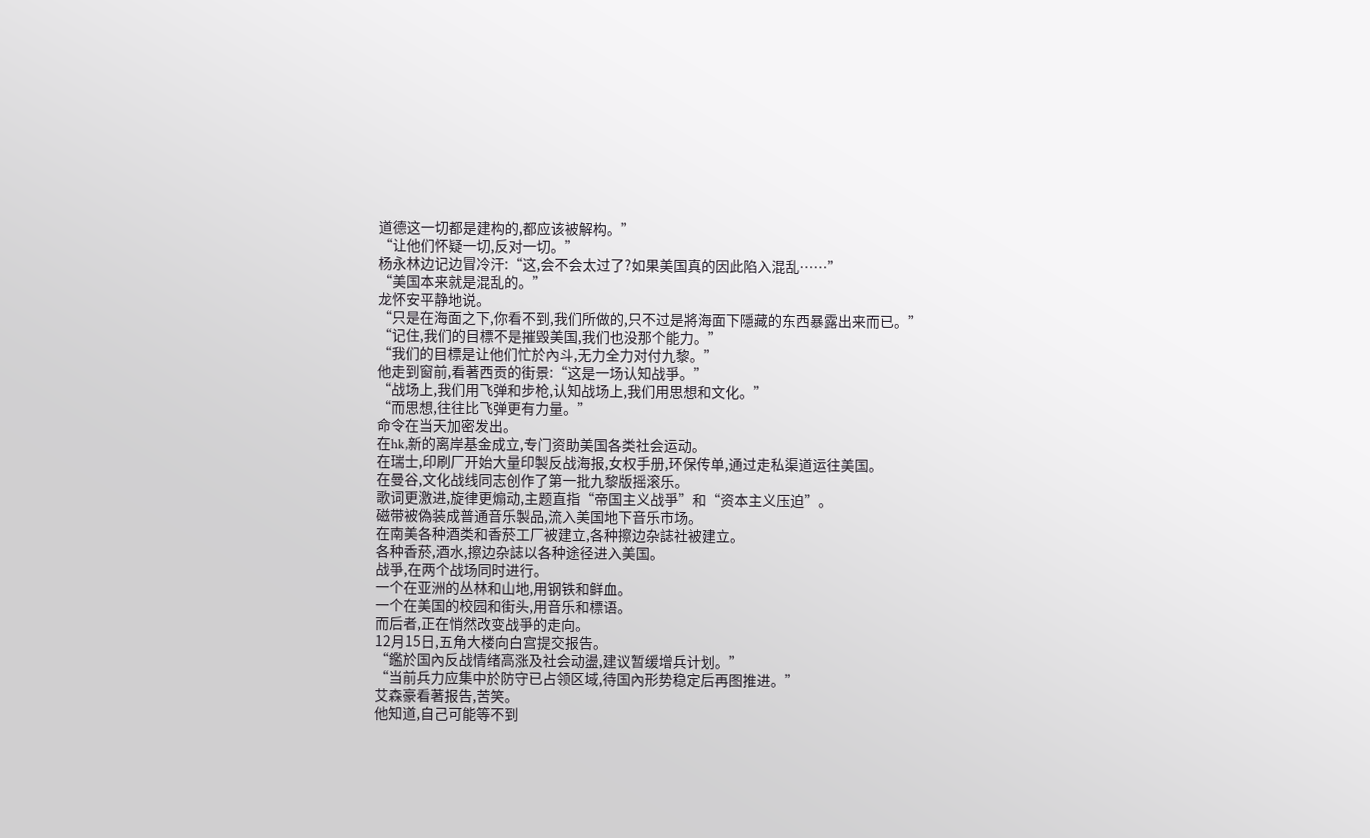道德这一切都是建构的,都应该被解构。”
“让他们怀疑一切,反对一切。”
杨永林边记边冒冷汗:“这,会不会太过了?如果美国真的因此陷入混乱……”
“美国本来就是混乱的。”
龙怀安平静地说。
“只是在海面之下,你看不到,我们所做的,只不过是將海面下隱藏的东西暴露出来而已。”
“记住,我们的目標不是摧毁美国,我们也没那个能力。”
“我们的目標是让他们忙於內斗,无力全力对付九黎。”
他走到窗前,看著西贡的街景:“这是一场认知战爭。”
“战场上,我们用飞弹和步枪,认知战场上,我们用思想和文化。”
“而思想,往往比飞弹更有力量。”
命令在当天加密发出。
在hk,新的离岸基金成立,专门资助美国各类社会运动。
在瑞士,印刷厂开始大量印製反战海报,女权手册,环保传单,通过走私渠道运往美国。
在曼谷,文化战线同志创作了第一批九黎版摇滚乐。
歌词更激进,旋律更煽动,主题直指“帝国主义战爭”和“资本主义压迫”。
磁带被偽装成普通音乐製品,流入美国地下音乐市场。
在南美各种酒类和香菸工厂被建立,各种擦边杂誌社被建立。
各种香菸,酒水,擦边杂誌以各种途径进入美国。
战爭,在两个战场同时进行。
一个在亚洲的丛林和山地,用钢铁和鲜血。
一个在美国的校园和街头,用音乐和標语。
而后者,正在悄然改变战爭的走向。
12月15日,五角大楼向白宫提交报告。
“鑑於国內反战情绪高涨及社会动盪,建议暂缓增兵计划。”
“当前兵力应集中於防守已占领区域,待国內形势稳定后再图推进。”
艾森豪看著报告,苦笑。
他知道,自己可能等不到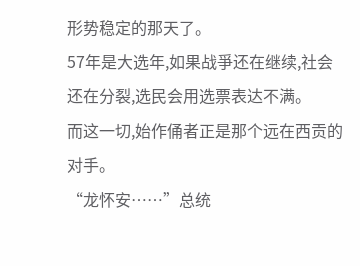形势稳定的那天了。
57年是大选年,如果战爭还在继续,社会还在分裂,选民会用选票表达不满。
而这一切,始作俑者正是那个远在西贡的对手。
“龙怀安……”总统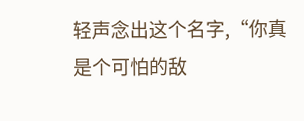轻声念出这个名字,“你真是个可怕的敌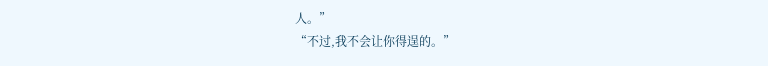人。”
“不过,我不会让你得逞的。”